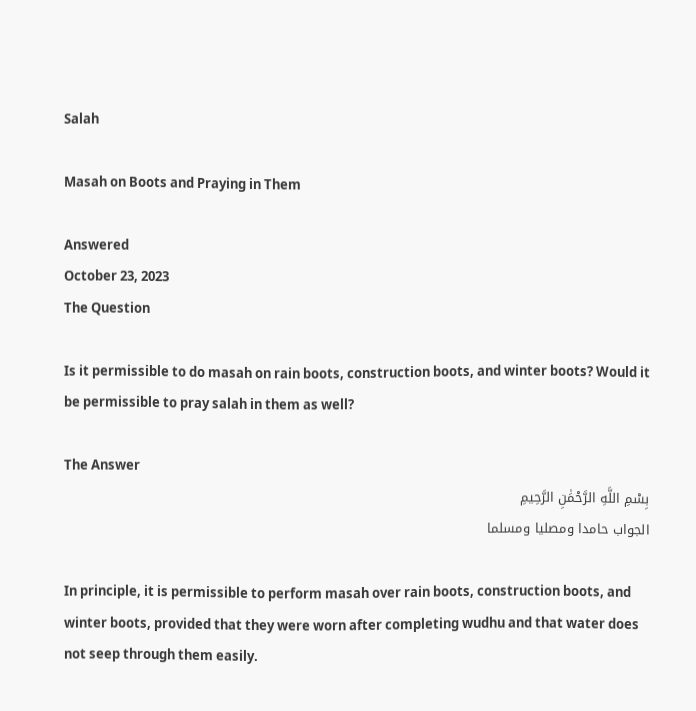Salah

Masah on Boots and Praying in Them

Answered
October 23, 2023
The Question

Is it permissible to do masah on rain boots, construction boots, and winter boots? Would it be permissible to pray salah in them as well?

The Answer
بِسْمِ اللَّهِ الرَّحْمَٰنِ الرَّحِيمِ
الجواب حامدا ومصليا ومسلما

In principle, it is permissible to perform masah over rain boots, construction boots, and winter boots, provided that they were worn after completing wudhu and that water does not seep through them easily.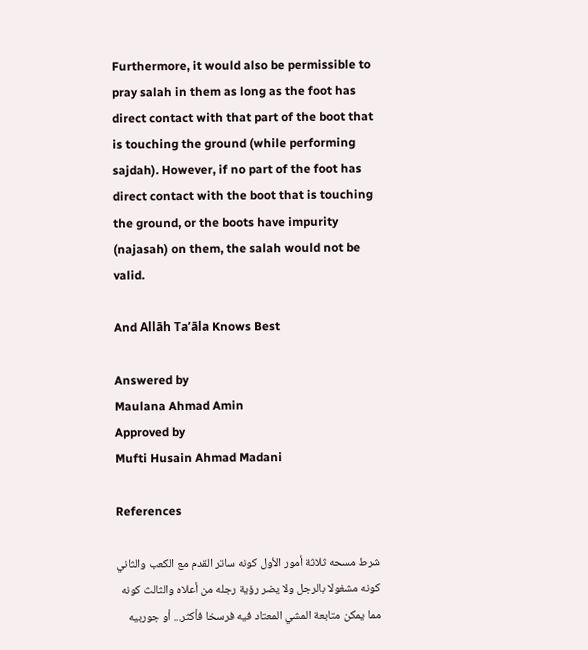Furthermore, it would also be permissible to pray salah in them as long as the foot has direct contact with that part of the boot that is touching the ground (while performing sajdah). However, if no part of the foot has direct contact with the boot that is touching the ground, or the boots have impurity (najasah) on them, the salah would not be valid.

And Allāh Ta’āla Knows Best

Answered by
Maulana Ahmad Amin
Approved by
Mufti Husain Ahmad Madani

References

شرط مسحه ثلاثة أمور الأول كونه ساتر القدم مع الكعب والثاني كونه مشغولا بالرجل ولا يضر رؤية رجله من أعلاه والثالث كونه مما يمكن متابعة المشي المعتاد فيه فرسخا فأكثر... أو جوربيه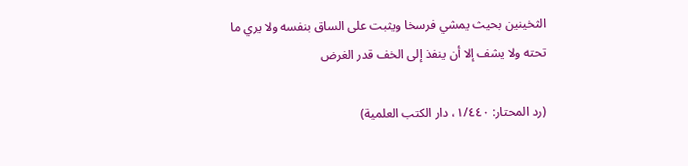الثخينين بحيث يمشي فرسخا ويثبت على الساق بنفسه ولا يري ما تحته ولا يشف إلا أن ينفذ إلى الخف قدر الغرض

(رد المحتار: ١/٤٤٠، دار الكتب العلمية)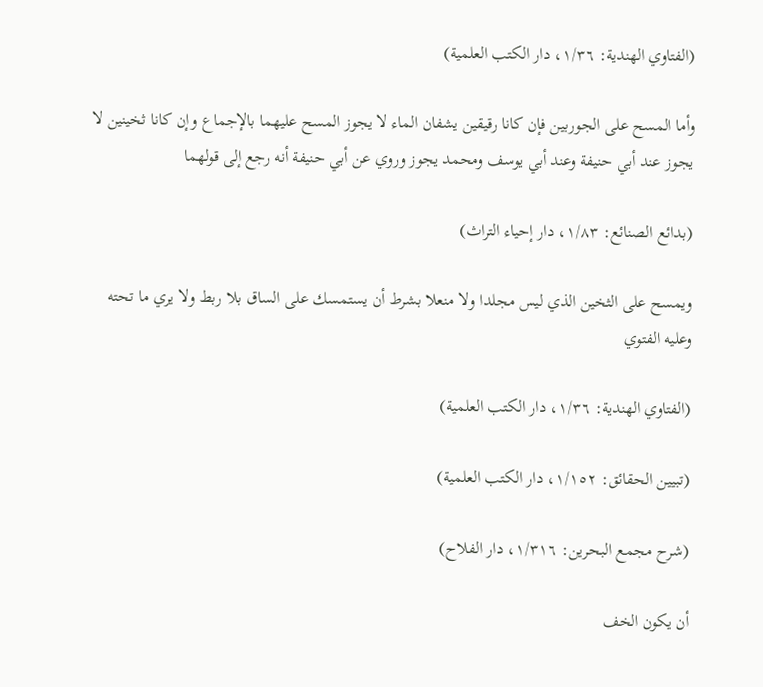(الفتاوي الهندية: ١/٣٦، دار الكتب العلمية)

وأما المسح على الجوربين فإن كانا رقيقين يشفان الماء لا يجوز المسح عليهما بالإجماع وإن كانا ثخينين لا يجوز عند أبي حنيفة وعند أبي يوسف ومحمد يجوز وروي عن أبي حنيفة أنه رجع إلى قولهما

(بدائع الصنائع: ١/٨٣، دار إحياء التراث)

ويمسح على الثخين الذي ليس مجلدا ولا منعلا بشرط أن يستمسك على الساق بلا ربط ولا يري ما تحته وعليه الفتوي

(الفتاوي الهندية: ١/٣٦، دار الكتب العلمية)

(تبيين الحقائق: ١/١٥٢، دار الكتب العلمية)

(شرح مجمع البحرين: ١/٣١٦، دار الفلاح)

أن يكون الخف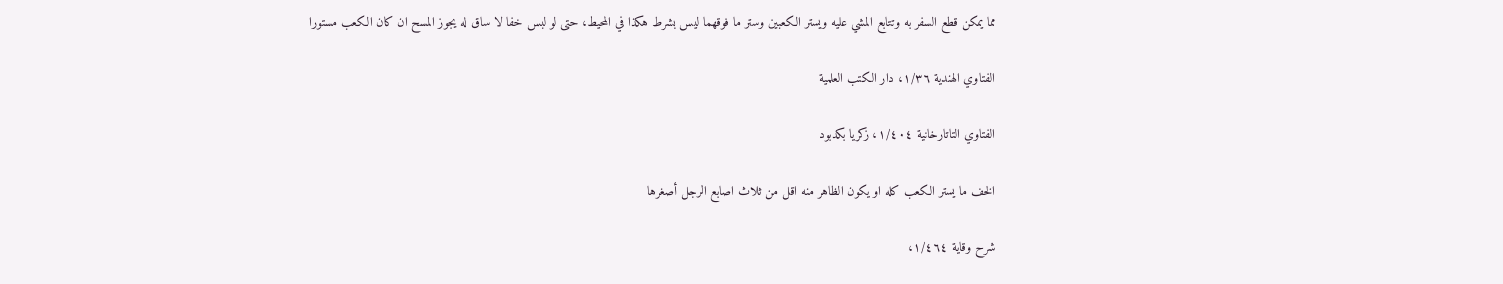مما يمكن قطع السفر به وتتابع المشي عليه ويستر الكعبين وستر ما فوقهما ليس بشرط هكذا في المحيط، حتى لو لبس خفا لا ساق له يجوز المسح ان كان الكعب مستورا

الفتاوي الهندية ١/٣٦، دار الكتب العلمية

الفتاوي التاتارخانية ١/٤٠٤، زكريا بكدبود

الخف ما يستر الكعب كله او يكون الظاهر منه اقل من ثلاث اصابع الرجل أصغرها

شرح وقاية ١/٤٦٤،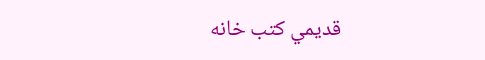قديمي كتب خانه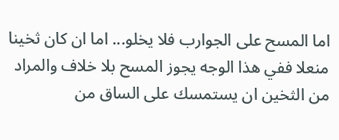اما المسح على الجوارب فلا يخلو... اما ان كان ثخينا منعلا ففي هذا الوجه يجوز المسح بلا خلاف والمراد من الثخين ان يستمسك على الساق من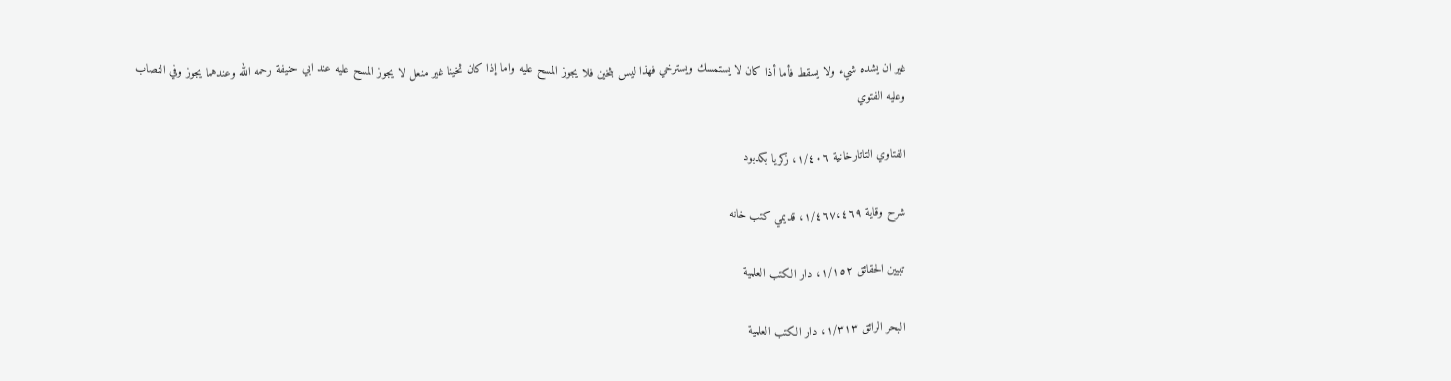غير ان يشده شيء ولا يسقط فأما أذا كان لا يستمسك ويسترخي فهذا ليس بثخين فلا يجوز المسح عليه واما إذا كان ثخينا غير منعل لا يجوز المسح عليه عند ابي حنيفة رحمه الله وعندهما يجوز وفي النصاب وعليه الفتوي

الفتاوي التاتارخانية ١/٤٠٦، زكريا بكدبود

شرح وقاية ١/٤٦٧،٤٦٩، قديمي كتب خانه

تبيين الحقائق ١/١٥٢، دار الكتب العلمية

البحر الرائق ١/٣١٣، دار الكتب العلمية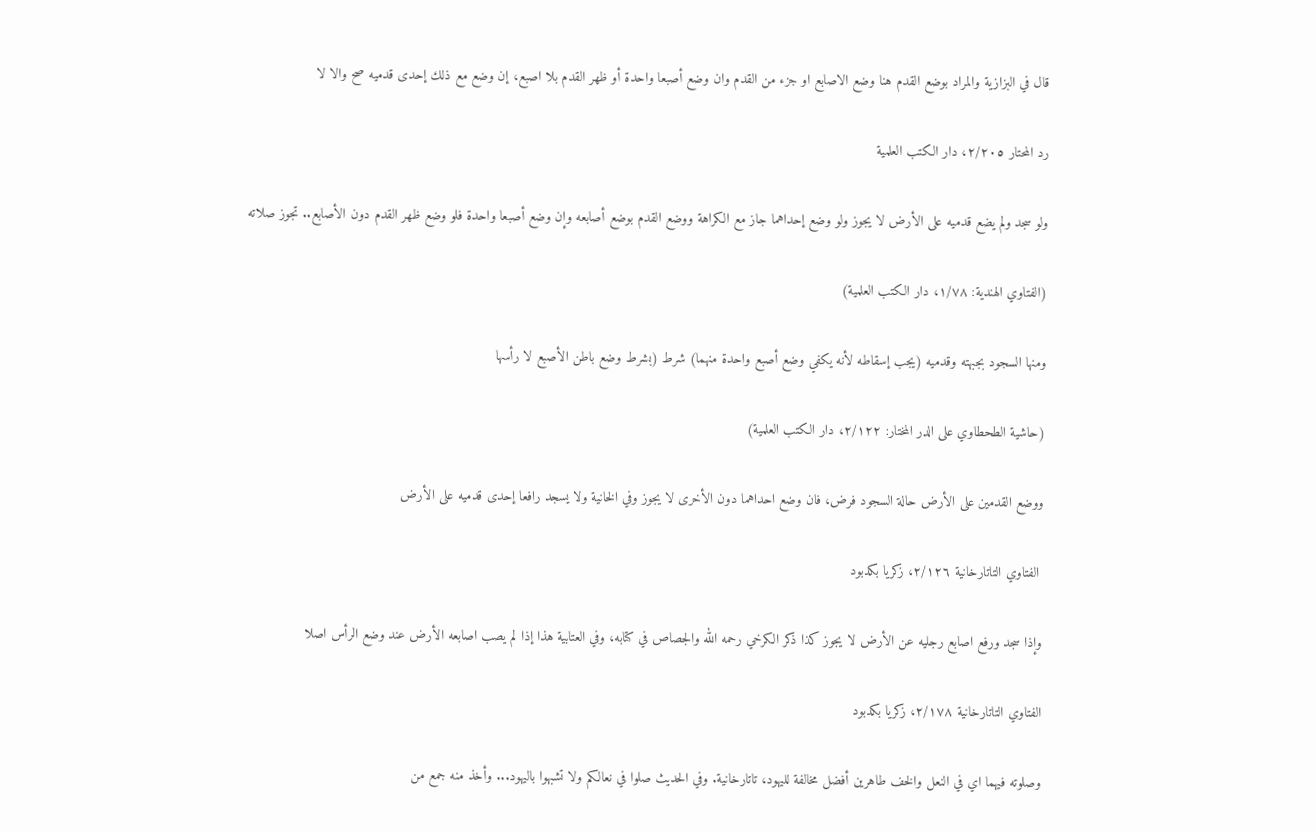قال في البزازية والمراد بوضع القدم هنا وضع الاصابع او جزء من القدم وان وضع أصبعا واحدة أو ظهر القدم بلا اصبع، إن وضع مع ذلك إحدى قدميه صح والا لا

رد المحتار ٢/٢٠٥، دار الكتب العلمية

ولو سجد ولم يضع قدميه على الأرض لا يجوز ولو وضع إحداهما جاز مع الكراهة ووضع القدم بوضع أصابعه وإن وضع أصبعا واحدة فلو وضع ظهر القدم دون الأصابع.. تجوز صلاته

(الفتاوي الهندية: ١/٧٨، دار الكتب العلمية)

ومنها السجود بجبهته وقدميه (يجب إسقاطه لأنه يكفي وضع أصبع واحدة منهما) شرط (بشرط وضع باطن الأصبع لا رأسها

(حاشية الطحطاوي على الدر المختار: ٢/١٢٢، دار الكتب العلمية)

ووضع القدمين على الأرض حالة السجود فرض، فان وضع احداهما دون الأخرى لا يجوز وفي الخانية ولا يسجد رافعا إحدى قدميه على الأرض

 الفتاوي التاتارخانية ٢/١٢٦، زكريا بكدبود

وإذا سجد ورفع اصابع رجليه عن الأرض لا يجوز كذا ذكر الكرخي رحمه الله والجصاص في كتابه، وفي العتابية هذا إذا لم يصب اصابعه الأرض عند وضع الرأس اصلا

الفتاوي التاتارخانية ٢/١٧٨، زكريا بكدبود

وصلوته فيهما اي في النعل والخف طاهرين أفضل مخالفة لليهود، تاتارخانية. وفي الحديث صلوا في نعالكم ولا تشبهوا باليهود... وأخذ منه جمع من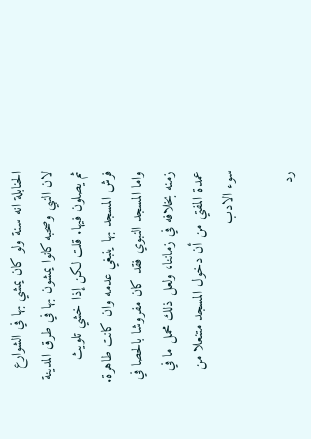الحنابلة انه سنة ولو كان يمشي بها في الشوارع لان النبي وصحبه كانوا يمشون بها في طرق المدينة ثم يصلون فيها. قلت لكن إذا خشي تلويث فرش المسجد بها ينبغي عدمه وان كانت طاهرة. واما المسجد النبوي فقد كان مفروشا بالحصا في زمنه بخلافه في زماننا، ولعل ذلك محمل ما في عمدة المفتي من أن دخول المسجد متنعلا من سوء الادب

رد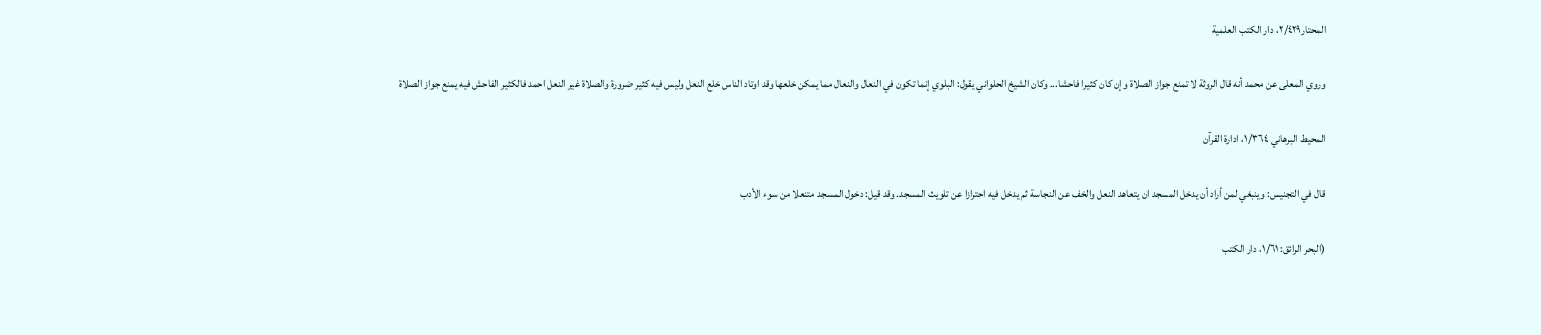المحتار٢/٤٢٩، دار الكتب العلمية

وروي المعلى عن محمد أنه قال الروثة لا تمنع جواز الصلاة وإن كان كثيرا فاحشا... وكان الشيخ الحلواني يقول: البلوي إنما تكون في النعال والنعال مما يمكن خلعها وقد اوتاد الناس خلع النعل وليس فيه كثير ضرورة والصلاة غير النعل احمد فالكثير الفاحش فيه يمنع جواز الصلاة

المحيط البرهاني ١/٣٦٤، ادارة القرآن

قال في التجنيس: وينبغي لمن أراد أن يدخل المسجد ان يتعاهد النعل والخف عن النجاسة ثم يدخل فيه احترازا عن تلويث المسجد. وقد قيل: دخول المسجد متنعلا من سوء الأدب

(البحر الرائق: ١/٦١، دار الكتب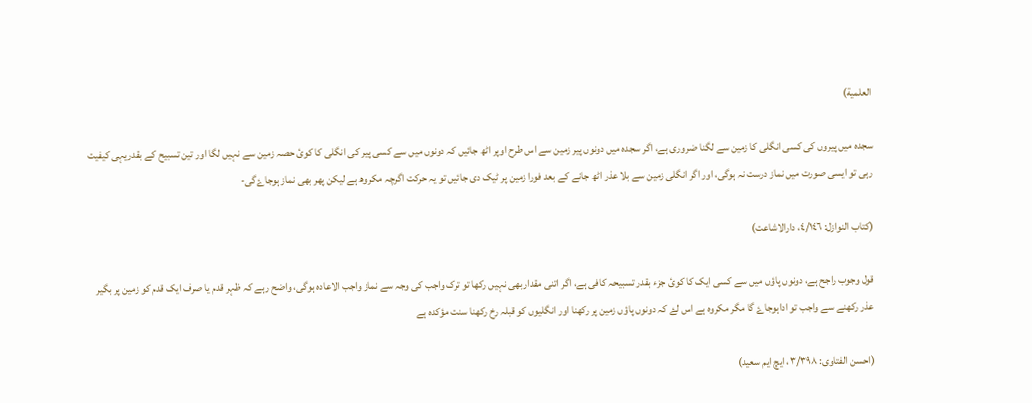العلمية)

سجده میں پیروں کی کسی انگلی کا زمین سے لگنا ضروری ہے، اگر سجدہ میں دونوں پیر زمین سے اس طرح اوپر اٹھ جائیں کہ دونوں میں سے کسی پیر کی انگلی کا کوئ حصہ زمین سے نہیں لگا اور تین تسبیح کے بقدریہی کیفیت رہی تو ایسی صورت میں نماز درست نہ ہوگی، اور اگر انگلی زمین سے بلا عذر اٹھ جانے کے بعد فورا زمین پر ٹیک دی جائیں تو یہ حرکت اگرچہ مکروھ ہے لیکن پھر بھی نماز ہوجاۓگی-

(کتاب النوازل: ٤/١٤٦، دارالاشاعت)

قول وجوب راجح ہے، دونوں پاؤں میں سے کسی ایک کا کوئ جزء بقدر تسبیحہ کافی ہے، اگر اتنی مقداربھی نہیں رکھا تو ترک واجب کی وجہ سے نماز واجب الاعادہ ہوگی، واضح رہے کہ ظہر قدم یا صرف ایک قدم کو زمین پر بگیر عذر رکھنے سے واجب تو اداہوجاۓ گا مگر مکروہ ہے اس لۓ کہ دونوں پاؤں زمین پر رکھنا اور انگلیوں کو قبلہ رخ رکھنا سنت مؤکدہ ہے

(احسن الفتاوی: ٣/٣٩٨، ایچ ایم سعید)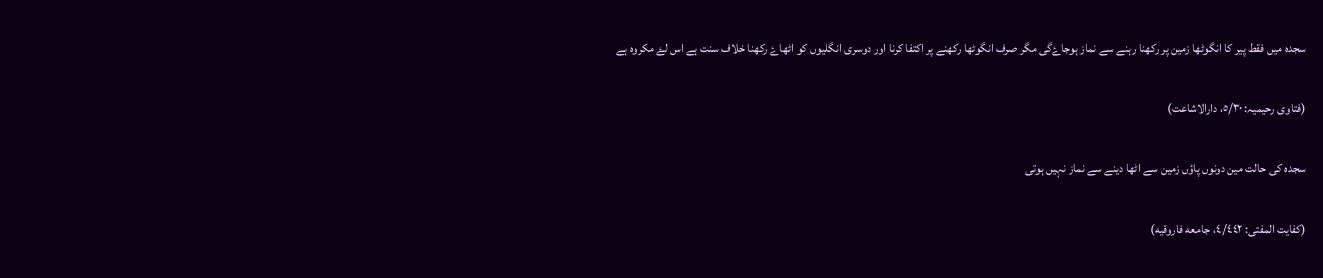سجدہ میں فقط پیر کا انگوٹھا زمین پر رکھنا رہنے سے نماز ہوجاۓگی مگر صرف انگوٹھا رکھنے پر اکتفا کرنا اور دوسری انگلیوں کو اٹھاۓ رکھنا خلاف سنت ہے اس لۓ مکروہ ہے

(فتاوی رحیمیہ: ٥/٣٠، دارالاشاعت)

سجدہ کی حالت مین دونوں پاؤں زمین سے اٹھا دینے سے نماز نہیں ہوتی

(کفایت المفتی: ٤/٤٤٢، جامعه فاروقيه)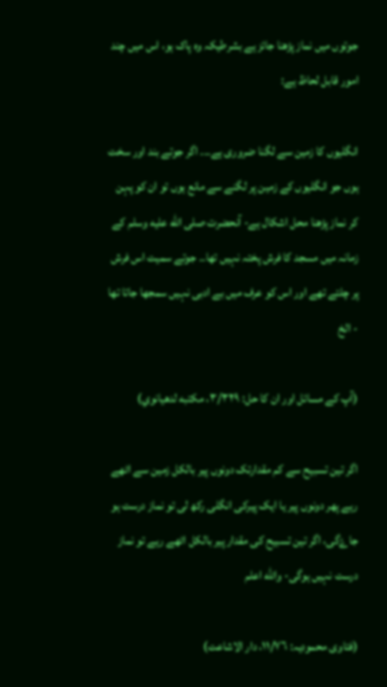جوتوں میں نماز پڑھنا جائز ہے بشرطیکہ وہ پاک ہو، اس میں چند امور قابل لحاظ ہے:

انگلیوں کا زمین سے لگنا ضروری ہے۔۔۔ اگر جوتے بند اور سخت ہوں جو انگلیوں کے زمین پر لگنے سے مانع ہوں تو ان کو پہن کر نماز پڑھنا محل اشکال ہے- آنحضرت صلى الله عليه وسلم کے زمانہ میں مسجد کا فرش پختہ نہیں تھا۔۔ جوتے سمیت اس فرش پر چلتے تھے اور اس کو عرف میں بے ادبی نہیں سمجھا جاتا تها - الخ

(آپ کے مسائل اور ان کا حل: ٣/٣٢٩، مكتبه لدهيانوي)

اگر تین تسبیح سے کم مقدارتک دونوں پیر بالکل زمین سے اٹھے رہے پھر دونوں پیر یا ایک پیرکی انگلی رکھ لی تو نماز درست ہو جاۓگی، اگر تین تسبیح کی مقدار پیر بالکل اٹھے رہے تو نماز درست نہیں ہوگی- والله اعلم

(فتاوی محمودیہ: ١١/٧٦، دار الاشاعت)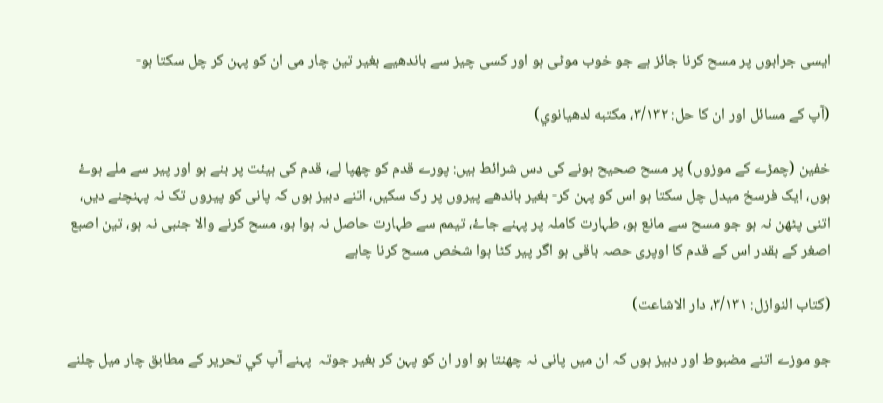ایسی جرابوں پر مسح کرنا جائز ہے جو خوب موٹی ہو اور کسی چیز سے باندھیے بغیر تین چار می ان کو پہن کر چل سکتا ہو-

(آپ کے مسائل اور ان کا حل: ٣/١٣٢، مكتبه لدهيانوي)

خفين (چمڑے کے موزوں) پر مسح صحیح ہونے کی دس شرائط ہیں: پورے قدم کو چھپا لے، قدم کی ہیئت پر بنے ہو اور پیر سے ملے ہوۓ ہوں، ایک فرسخ میدل چل سکتا ہو اس کو پہن کر- بغیر باندھے پیروں پر رک سکیں، اتنے دبیز ہوں کہ پانی کو پیروں تک نہ پہنچنے دیں، اتنی پٹھن نہ ہو جو مسح سے مانع ہو، طہارت کاملہ پر پہنے جاۓ، تیمم سے طہارت حاصل نہ ہوا ہو، مسح کرنے والا جنبی نہ ہو، تین اصبع اصغر کے بقدر اس کے قدم کا اوپری حصہ باقی ہو اگر پیر کٹا ہوا شخص مسح کرنا چاہے

(کتاب النوازل: ٣/١٣١، دار الاشاعت)

جو موزے اتنے مضبوط اور دبیز ہوں کہ ان میں پانی نہ چھنتا ہو اور ان کو پہن کر بغیر جوتہ  پہنے آپ کي تحریر کے مطابق چار میل چلنے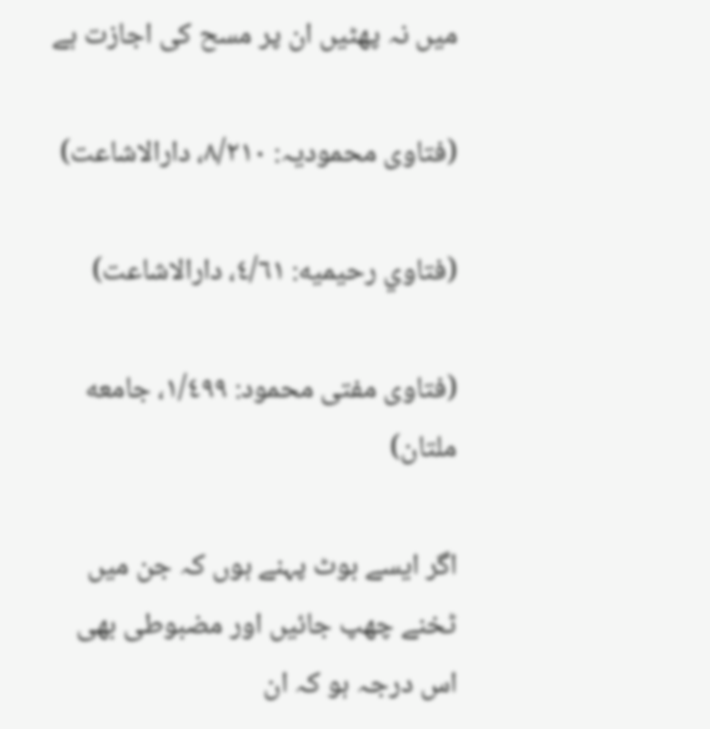میں نہ پھٹیں ان پر مسح کی اجازت ہے

(فتاوی محمودیہ: ٨/٢١٠، دارالاشاعت)

(فتاوي رحيميه: ٤/٦١، دارالاشاعت)

(فتاوی مفتی محمود: ١/٤٩٩، جامعه ملتان)

اگر ایسے بوٹ پہنے ہوں کہ جن میں ٹخنے چھپ جائیں اور مضبوطی بھی اس درجہ ہو کہ ان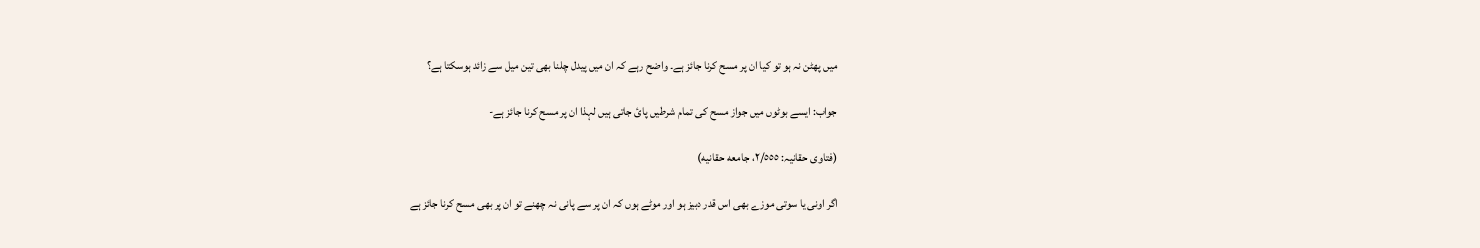میں پھٹن نہ ہو تو کیا ان پر مسح کرنا جائز ہے۔ واضح رہے کہ ان میں پیدل چلنا بھی تین میل سے زائد ہوسکتا ہے؟

جواب: ایسے بوٹوں میں جواز مسح کی تمام شرطیں پائ جاتی ہیں لہذا ان پر مسح کرنا جائز ہے-

(فتاوی حقانیہ: ٢/٥٥٥، جامعه حقانيه)

اگر اونی یا سوتی موزے بھی اس قدر دبیز ہو اور موٹے ہوں کہ ان پر سے پانی نہ چھنے تو ان پر بھی مسح کرنا جائز ہے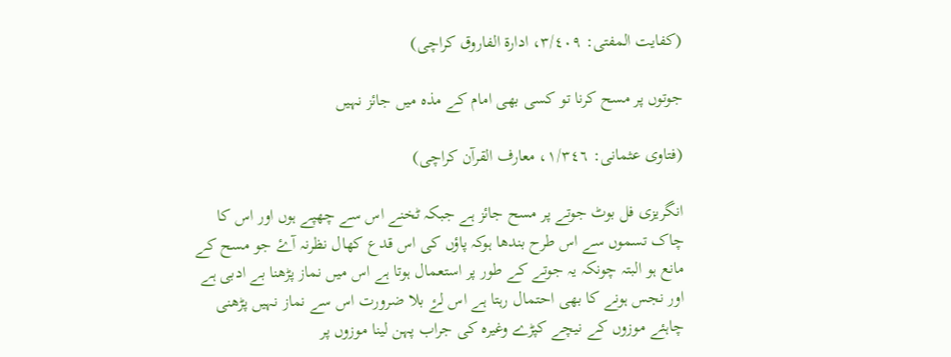(کفایت المفتی: ٣/٤٠٩، ادارة الفاروق كراچی)

جوتوں پر مسح کرنا تو کسی بھی امام کے مذہ میں جائز نہیں

(فتاوی عثمانی: ١/٣٤٦، معارف القرآن کراچی)

انگریزی فل بوٹ جوتے پر مسح جائز ہے جبکہ ٹخنے اس سے چھپے ہوں اور اس کا چاک تسموں سے اس طرح بندھا ہوکہ پاؤں کی اس قدع کھال نظرنہ آۓ جو مسح کے مانع ہو البتہ چونکہ یہ جوتے کے طور پر استعمال ہوتا ہے اس میں نماز پڑھنا بے ادبی ہے اور نجس ہونے کا بھی احتمال رہتا ہے اس لۓ بلا ضرورت اس سے نماز نہیں پڑھنی چاہئے موزوں کے نیچے کپڑے وغیرہ کی جراب پہن لینا موزوں پر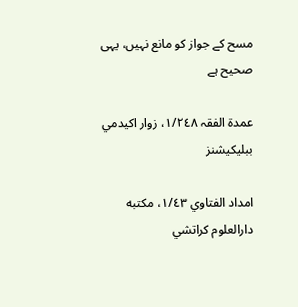مسح کے جواز کو مانع نہیں، یہی صحیح ہے

عمدۃ الفقہ ١/٢٤٨، زوار اكيدمي ببليكيشنز

امداد الفتاوي ١/٤٣، مكتبه دارالعلوم كراتشي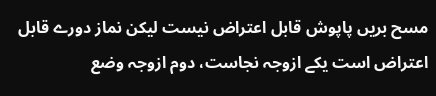مسح بریں پاپوش قابل اعتراض نیست لیکن نماز دورے قابل اعتراض است یکے ازوجہ نجاست، دوم ازوجہ وضع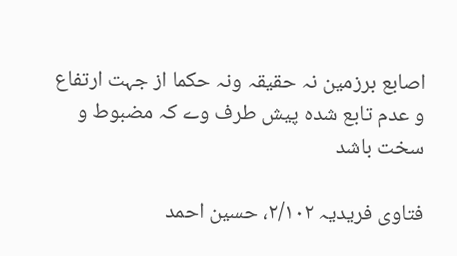اصابع برزمین نہ حقیقہ ونہ حکما از جہت ارتفاع و عدم تابع شدہ پیش طرف وے کہ مضبوط و سخت باشد

فتاوی فریدیہ ٢/١٠٢، حسين احمد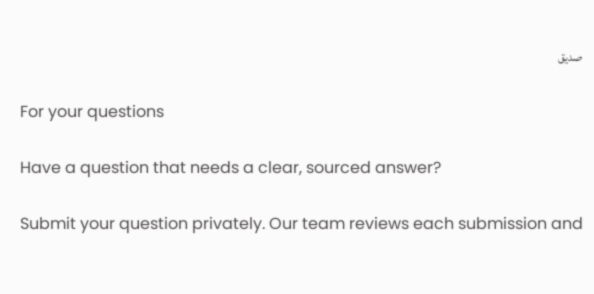صديق

For your questions

Have a question that needs a clear, sourced answer?

Submit your question privately. Our team reviews each submission and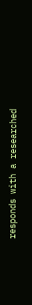responds with a researched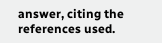answer, citing the references used.